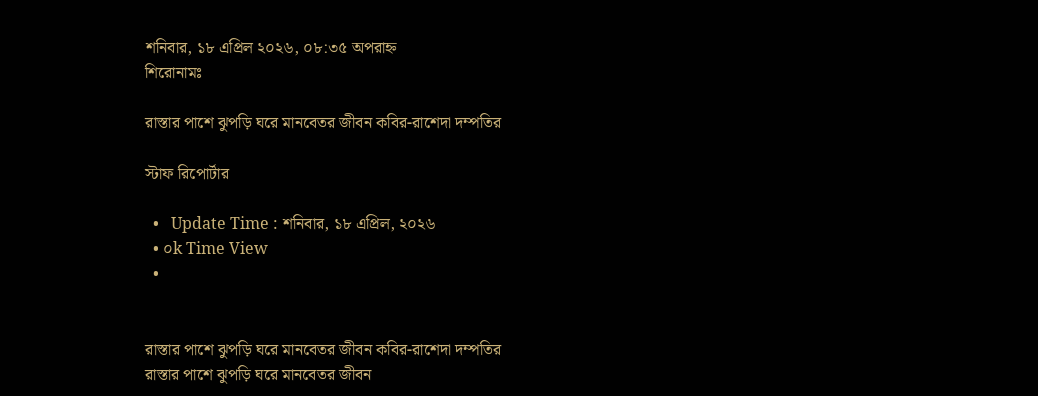শনিবার, ১৮ এপ্রিল ২০২৬, ০৮:৩৫ অপরাহ্ন
শিরোনামঃ

রাস্তার পাশে ঝুপড়ি ঘরে মানবেতর জীবন কবির-রাশেদা দম্পতির

স্টাফ রিপোর্টার

  •   Update Time : শনিবার, ১৮ এপ্রিল, ২০২৬
  • ০k Time View
  •


রাস্তার পাশে ঝুপড়ি ঘরে মানবেতর জীবন কবির-রাশেদা দম্পতির
রাস্তার পাশে ঝুপড়ি ঘরে মানবেতর জীবন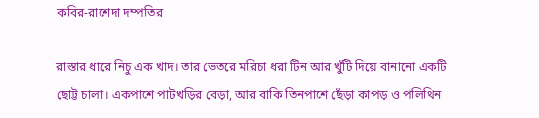কবির-রাশেদা দম্পতির

রাস্তার ধারে নিচু এক খাদ। তার ভেতরে মরিচা ধরা টিন আর খুঁটি দিয়ে বানানো একটি ছোট্ট চালা। একপাশে পাটখড়ির বেড়া, আর বাকি তিনপাশে ছেঁড়া কাপড় ও পলিথিন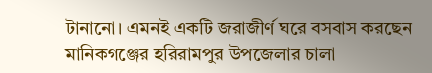টানানো। এমনই একটি জরাজীর্ণ ঘরে বসবাস করছেন মানিকগঞ্জের হরিরামপুর উপজেলার চালা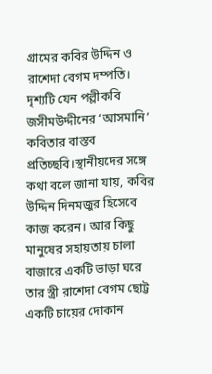গ্রামের কবির উদ্দিন ও রাশেদা বেগম দম্পতি। দৃশ্যটি যেন পল্লীকবি জসীমউদ্দীনের ‘আসমানি’ কবিতার বাস্তব প্রতিচ্ছবি।স্থানীয়দের সঙ্গে কথা বলে জানা যায়, কবির উদ্দিন দিনমজুর হিসেবে কাজ করেন। আর কিছু মানুষের সহায়তায় চালা বাজারে একটি ভাড়া ঘরে তার স্ত্রী রাশেদা বেগম ছোট্ট একটি চায়ের দোকান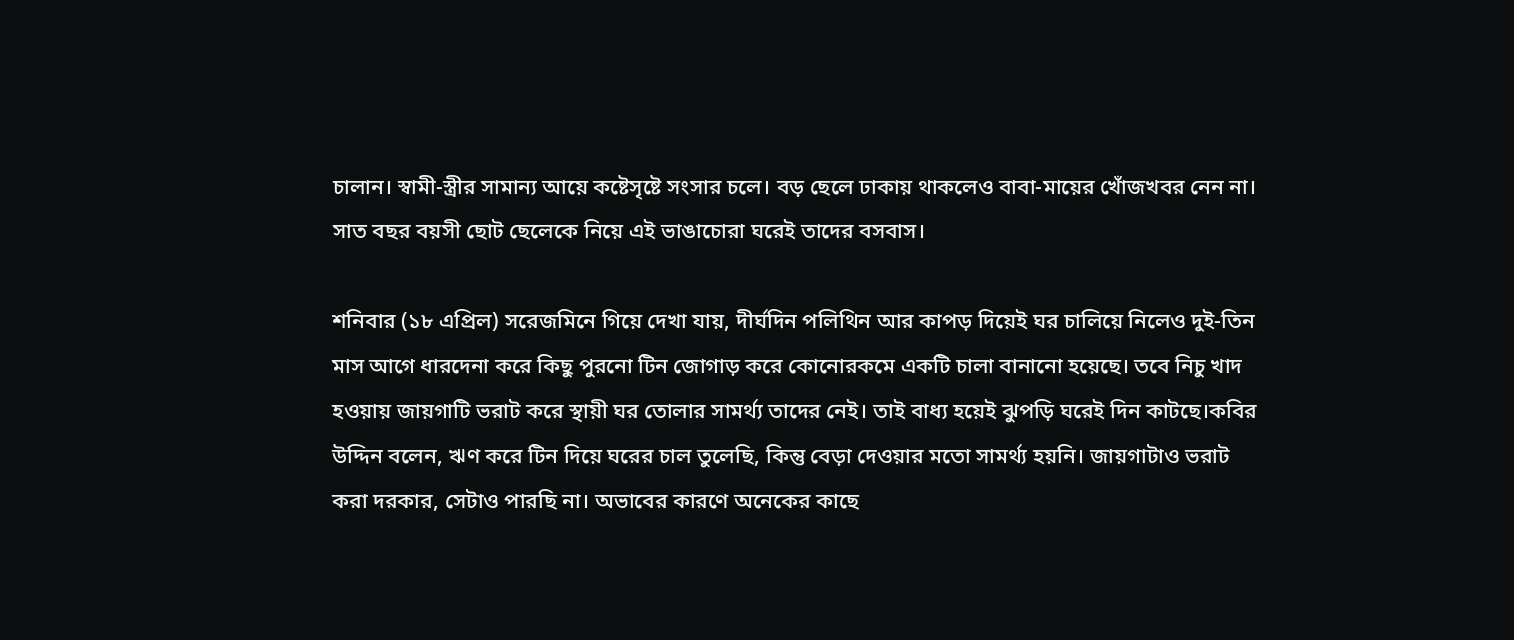চালান। স্বামী-স্ত্রীর সামান্য আয়ে কষ্টেসৃষ্টে সংসার চলে। বড় ছেলে ঢাকায় থাকলেও বাবা-মায়ের খোঁজখবর নেন না। সাত বছর বয়সী ছোট ছেলেকে নিয়ে এই ভাঙাচোরা ঘরেই তাদের বসবাস।

শনিবার (১৮ এপ্রিল) সরেজমিনে গিয়ে দেখা যায়, দীর্ঘদিন পলিথিন আর কাপড় দিয়েই ঘর চালিয়ে নিলেও দুই-তিন মাস আগে ধারদেনা করে কিছু পুরনো টিন জোগাড় করে কোনোরকমে একটি চালা বানানো হয়েছে। তবে নিচু খাদ হওয়ায় জায়গাটি ভরাট করে স্থায়ী ঘর তোলার সামর্থ্য তাদের নেই। তাই বাধ্য হয়েই ঝুপড়ি ঘরেই দিন কাটছে।কবির উদ্দিন বলেন, ঋণ করে টিন দিয়ে ঘরের চাল তুলেছি, কিন্তু বেড়া দেওয়ার মতো সামর্থ্য হয়নি। জায়গাটাও ভরাট করা দরকার, সেটাও পারছি না। অভাবের কারণে অনেকের কাছে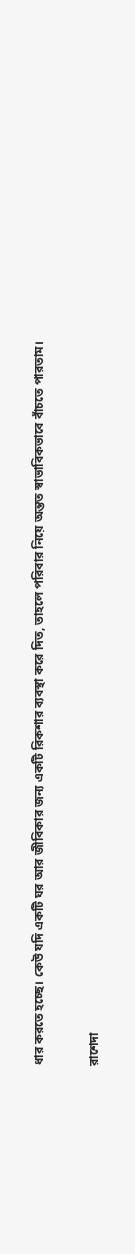ধার করতে হচ্ছে। কেউ যদি একটি ঘর আর জীবিকার জন্য একটি রিকশার ব্যবস্থা করে দিত, তাহলে পরিবার নিয়ে অন্তত স্বাভাবিকভাবে বাঁচতে পারতাম।

রাশেদা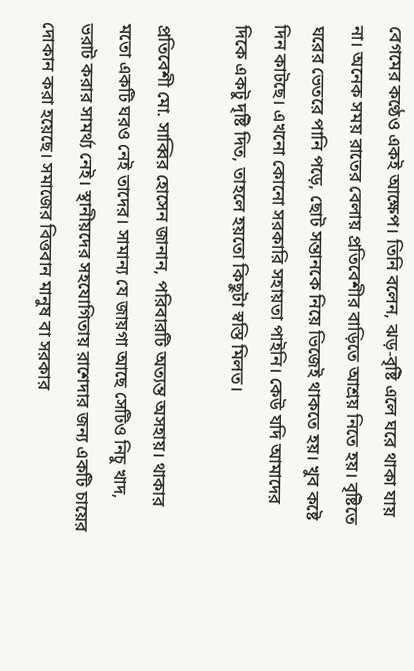বেগমের কণ্ঠেও একই আক্ষেপ। তিনি বলেন, ঝড়-বৃষ্টি এলে ঘরে থাকা যায় না। অনেক সময় রাতের বেলায় প্রতিবেশীর বাড়িতে আশ্রয় নিতে হয়। বৃষ্টিতে ঘরের ভেতরে পানি পড়ে, ছোট সন্তানকে নিয়ে ভিজেই থাকতে হয়। খুব কষ্টে দিন কাটছে। এখনো কোনো সরকারি সহায়তা পাইনি। কেউ যদি আমাদের দিকে একটু দৃষ্টি দিত, তাহলে হয়তো কিছুটা স্বস্তি মিলত।

প্রতিবেশী মো. সাব্বির হোসেন জানান, পরিবারটি অত্যন্ত অসহায়। থাকার মতো একটি ঘরও নেই তাদের। সামান্য যে জায়গা আছে সেটিও নিচু খাদ, ভরাট করার সামর্থ্য নেই। স্থানীয়দের সহযোগিতায় রাশেদার জন্য একটি চায়ের দোকান করা হয়েছে। সমাজের বিত্তবান মানুষ বা সরকার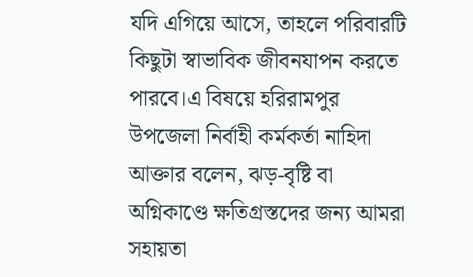যদি এগিয়ে আসে, তাহলে পরিবারটি কিছুটা স্বাভাবিক জীবনযাপন করতে পারবে।এ বিষয়ে হরিরামপুর উপজেলা নির্বাহী কর্মকর্তা নাহিদা আক্তার বলেন, ঝড়-বৃষ্টি বা অগ্নিকাণ্ডে ক্ষতিগ্রস্তদের জন্য আমরা সহায়তা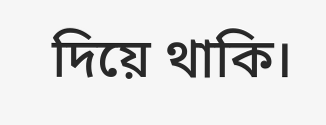দিয়ে থাকি।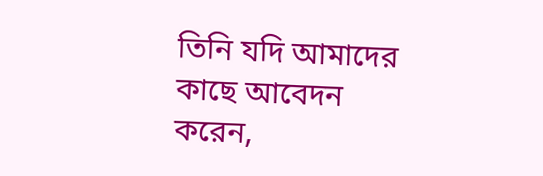তিনি যদি আমাদের কাছে আবেদন করেন,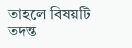তাহলে বিষয়টি তদন্ত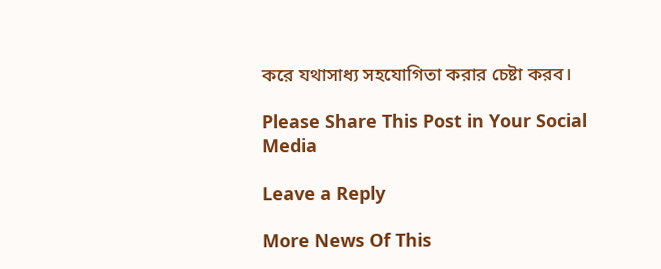করে যথাসাধ্য সহযোগিতা করার চেষ্টা করব।

Please Share This Post in Your Social Media

Leave a Reply

More News Of This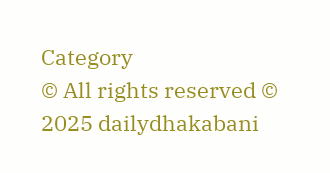Category
© All rights reserved © 2025 dailydhakabani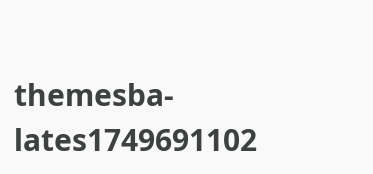themesba-lates1749691102